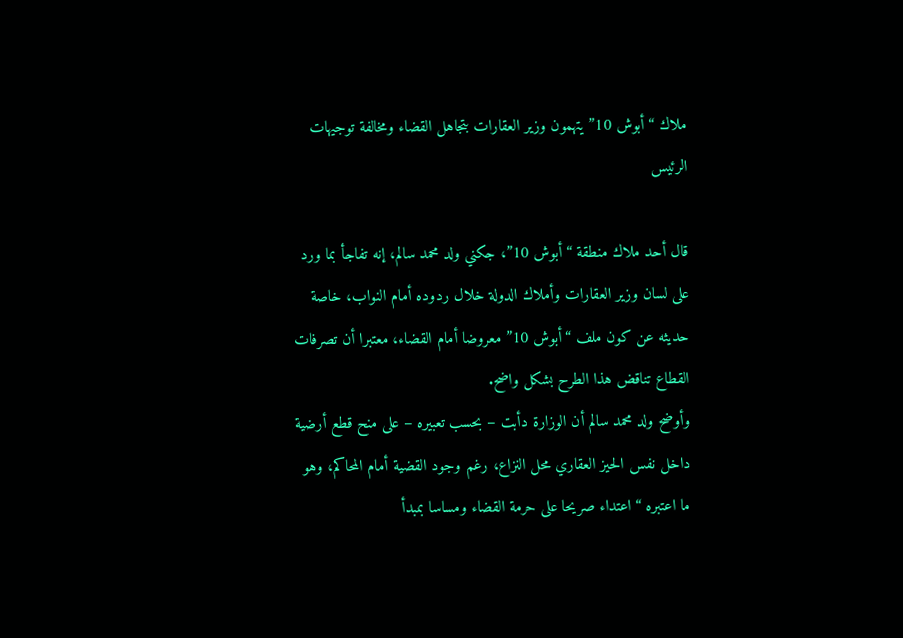ملاك “أبوش 10” يتهمون وزير العقارات بتجاهل القضاء ومخالفة توجيهات الرئيس

قال أحد ملاك منطقة “أبوش 10”، جكني ولد محمد سالم، إنه تفاجأ بما ورد على لسان وزير العقارات وأملاك الدولة خلال ردوده أمام النواب، خاصة حديثه عن كون ملف “أبوش 10” معروضا أمام القضاء، معتبرا أن تصرفات القطاع تناقض هذا الطرح بشكل واضح.
وأوضح ولد محمد سالم أن الوزارة دأبت – بحسب تعبيره – على منح قطع أرضية داخل نفس الحيز العقاري محل النزاع، رغم وجود القضية أمام المحاكم، وهو ما اعتبره “اعتداء صريحا على حرمة القضاء ومساسا بمبدأ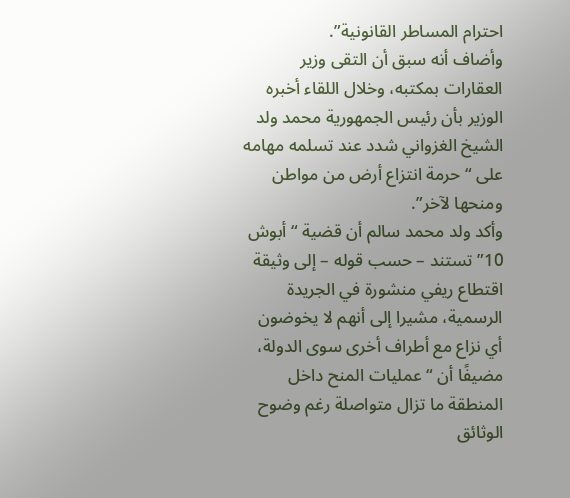احترام المساطر القانونية”.
وأضاف أنه سبق أن التقى وزير العقارات بمكتبه، وخلال اللقاء أخبره الوزير بأن رئيس الجمهورية محمد ولد الشيخ الغزواني شدد عند تسلمه مهامه على “حرمة انتزاع أرض من مواطن ومنحها لآخر”.
وأكد ولد محمد سالم أن قضية “أبوش 10” تستند – حسب قوله – إلى وثيقة اقتطاع ريفي منشورة في الجريدة الرسمية، مشيرا إلى أنهم لا يخوضون أي نزاع مع أطراف أخرى سوى الدولة، مضيفًا أن “عمليات المنح داخل المنطقة ما تزال متواصلة رغم وضوح الوثائق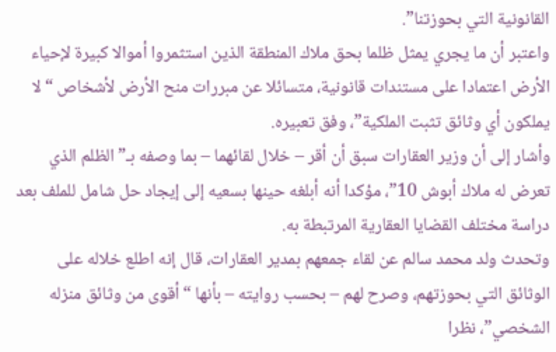القانونية التي بحوزتنا”.
واعتبر أن ما يجري يمثل ظلما بحق ملاك المنطقة الذين استثمروا أموالا كبيرة لإحياء الأرض اعتمادا على مستندات قانونية، متسائلا عن مبررات منح الأرض لأشخاص “لا يملكون أي وثائق تثبت الملكية”، وفق تعبيره.
وأشار إلى أن وزير العقارات سبق أن أقر – خلال لقائهما – بما وصفه بـ”الظلم الذي تعرض له ملاك أبوش 10”، مؤكدا أنه أبلغه حينها بسعيه إلى إيجاد حل شامل للملف بعد دراسة مختلف القضايا العقارية المرتبطة به.
وتحدث ولد محمد سالم عن لقاء جمعهم بمدير العقارات، قال إنه اطلع خلاله على الوثائق التي بحوزتهم، وصرح لهم – بحسب روايته – بأنها “أقوى من وثائق منزله الشخصي”، نظرا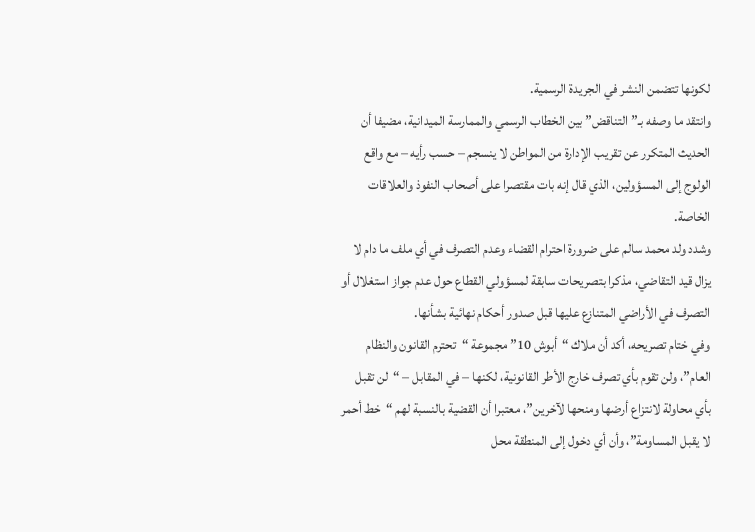لكونها تتضمن النشر في الجريدة الرسمية.
وانتقد ما وصفه بـ”التناقض” بين الخطاب الرسمي والممارسة الميدانية، مضيفا أن الحديث المتكرر عن تقريب الإدارة من المواطن لا ينسجم – حسب رأيه – مع واقع الولوج إلى المسؤولين، الذي قال إنه بات مقتصرا على أصحاب النفوذ والعلاقات الخاصة.
وشدد ولد محمد سالم على ضرورة احترام القضاء وعدم التصرف في أي ملف ما دام لا يزال قيد التقاضي، مذكرا بتصريحات سابقة لمسؤولي القطاع حول عدم جواز استغلال أو التصرف في الأراضي المتنازع عليها قبل صدور أحكام نهائية بشأنها.
وفي ختام تصريحه، أكد أن ملاك “أبوش 10” مجموعة “تحترم القانون والنظام العام”، ولن تقوم بأي تصرف خارج الأطر القانونية، لكنها – في المقابل – “لن تقبل بأي محاولة لانتزاع أرضها ومنحها لآخرين”، معتبرا أن القضية بالنسبة لهم “خط أحمر لا يقبل المساومة”، وأن أي دخول إلى المنطقة محل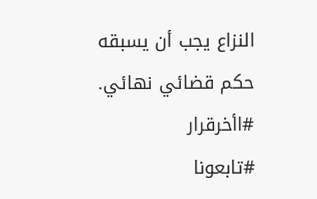النزاع يجب أن يسبقه حكم قضائي نهائي.
#اأخرقرار
#تابعونا